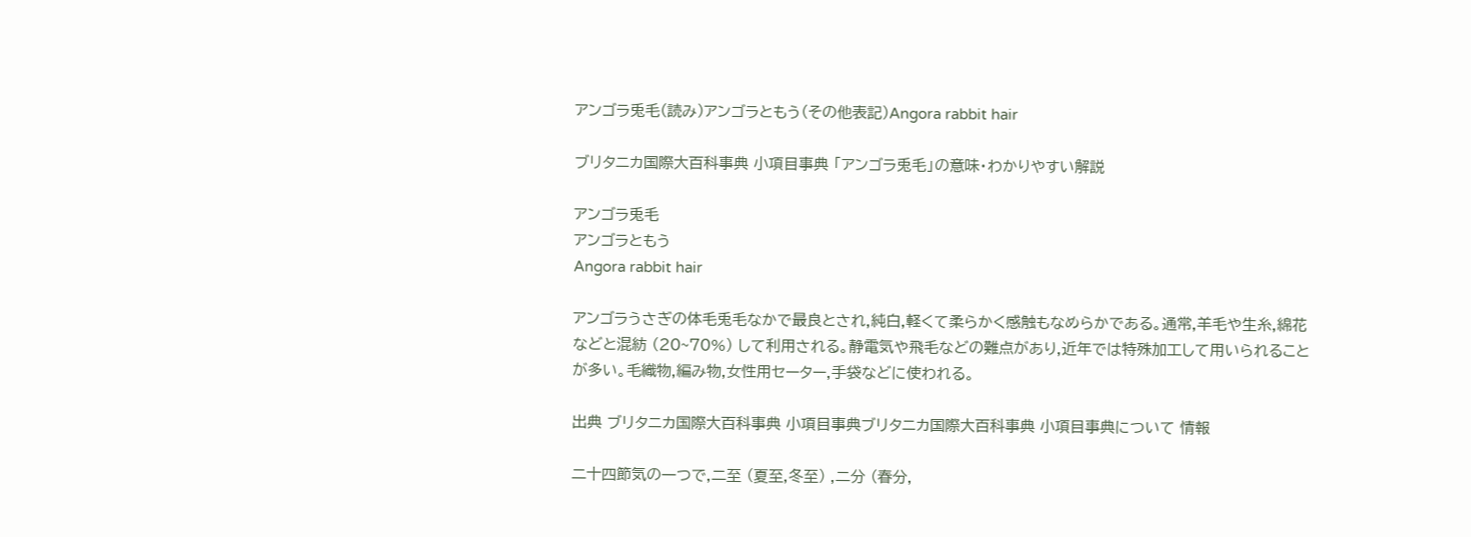アンゴラ兎毛(読み)アンゴラともう(その他表記)Angora rabbit hair

ブリタニカ国際大百科事典 小項目事典 「アンゴラ兎毛」の意味・わかりやすい解説

アンゴラ兎毛
アンゴラともう
Angora rabbit hair

アンゴラうさぎの体毛兎毛なかで最良とされ,純白,軽くて柔らかく感触もなめらかである。通常,羊毛や生糸,綿花などと混紡 (20~70%) して利用される。静電気や飛毛などの難点があり,近年では特殊加工して用いられることが多い。毛織物,編み物,女性用セーター,手袋などに使われる。

出典 ブリタニカ国際大百科事典 小項目事典ブリタニカ国際大百科事典 小項目事典について 情報

二十四節気の一つで,二至 (夏至,冬至) ,二分 (春分,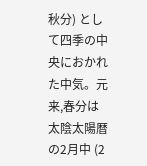秋分) として四季の中央におかれた中気。元来,春分は太陰太陽暦の2月中 (2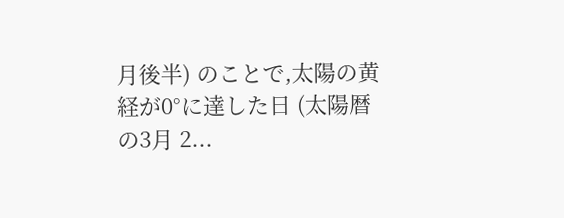月後半) のことで,太陽の黄経が0°に達した日 (太陽暦の3月 2...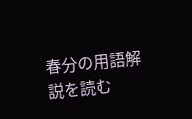春分の用語解説を読む